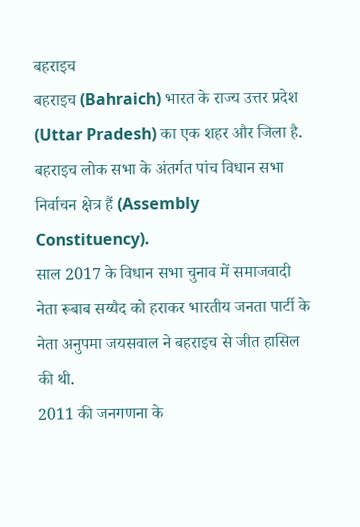बहराइच
बहराइच (Bahraich) भारत के राज्य उत्तर प्रदेश (Uttar Pradesh) का एक शहर और जिला है. बहराइच लोक सभा के अंतर्गत पांच विधान सभा निर्वाचन क्षेत्र हैं (Assembly Constituency).
साल 2017 के विधान सभा चुनाव में समाजवादी नेता रूबाब सय्यैद को हराकर भारतीय जनता पार्टी के नेता अनुपमा जयसवाल ने बहराइच से जीत हासिल की थी.
2011 की जनगणना के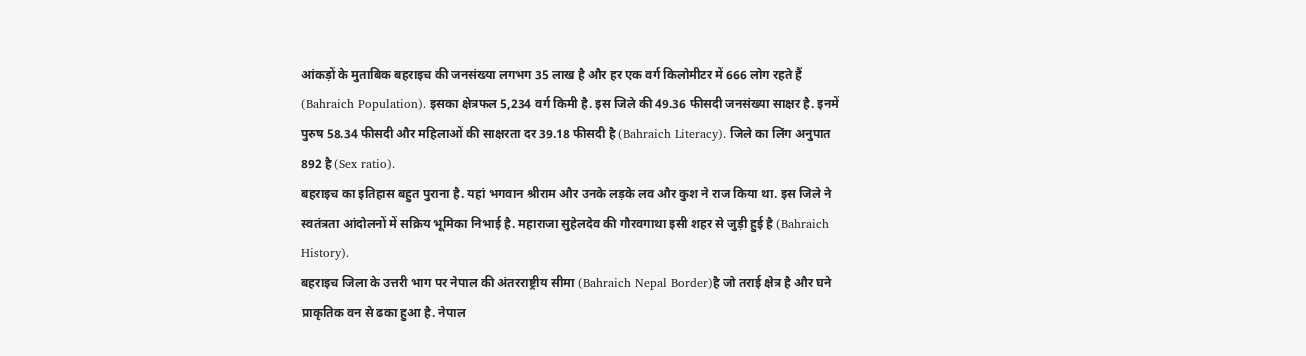आंकड़ों के मुताबिक बहराइच की जनसंख्या लगभग 35 लाख है और हर एक वर्ग किलोमीटर में 666 लोग रहते हैं (Bahraich Population). इसका क्षेत्रफल 5,234 वर्ग किमी है. इस जिले की 49.36 फीसदी जनसंख्या साक्षर है. इनमें पुरुष 58.34 फीसदी और महिलाओं की साक्षरता दर 39.18 फीसदी है (Bahraich Literacy). जिले का लिंग अनुपात 892 है (Sex ratio).
बहराइच का इतिहास बहुत पुराना है. यहां भगवान श्रीराम और उनके लड़के लव और कुश ने राज किया था. इस जिले ने स्वतंत्रता आंदोलनों में सक्रिय भूमिका निभाई है. महाराजा सुहेलदेव की गौरवगाथा इसी शहर से जुड़ी हुई है (Bahraich History).
बहराइच जिला के उत्तरी भाग पर नेपाल की अंतरराष्ट्रीय सीमा (Bahraich Nepal Border)है जो तराई क्षेत्र है और घने प्राकृतिक वन से ढका हुआ है. नेपाल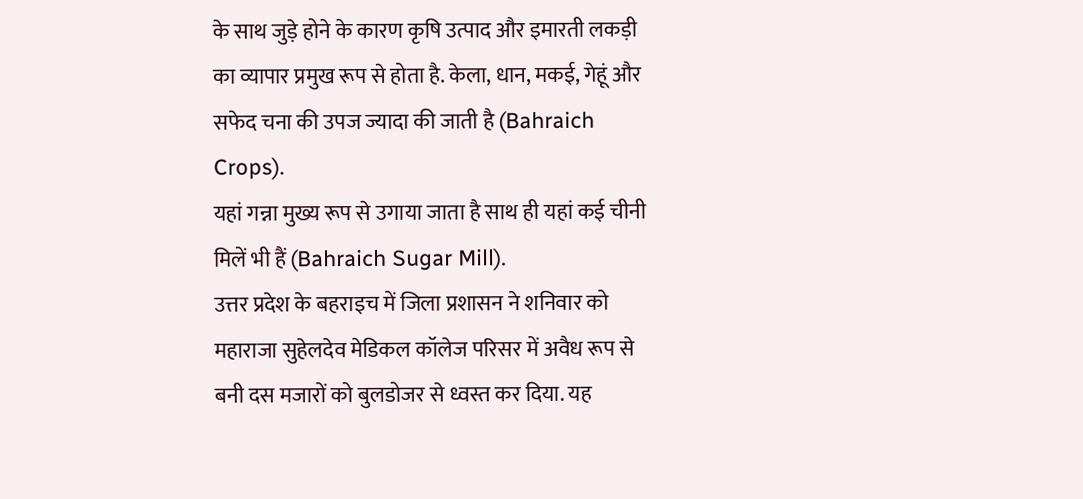के साथ जुड़े होने के कारण कृषि उत्पाद और इमारती लकड़ी का व्यापार प्रमुख रूप से होता है. केला, धान, मकई, गेहूं और सफेद चना की उपज ज्यादा की जाती है (Bahraich Crops).
यहां गन्ना मुख्य रूप से उगाया जाता है साथ ही यहां कई चीनी मिलें भी हैं (Bahraich Sugar Mill).
उत्तर प्रदेश के बहराइच में जिला प्रशासन ने शनिवार को महाराजा सुहेलदेव मेडिकल कॉलेज परिसर में अवैध रूप से बनी दस मजारों को बुलडोजर से ध्वस्त कर दिया. यह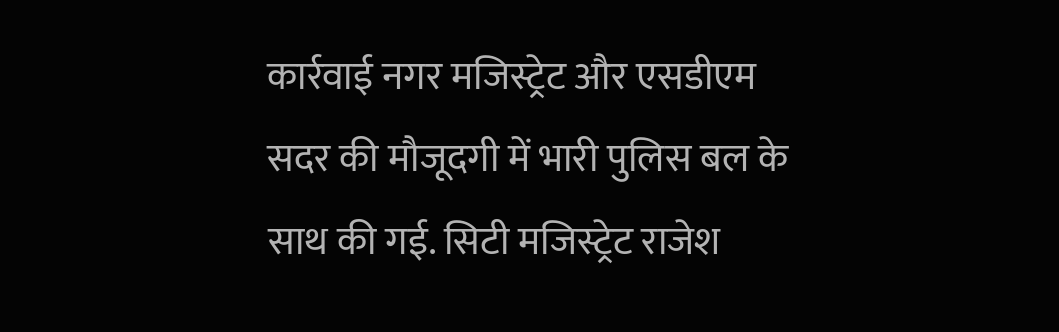कार्रवाई नगर मजिस्ट्रेट और एसडीएम सदर की मौजूदगी में भारी पुलिस बल के साथ की गई. सिटी मजिस्ट्रेट राजेश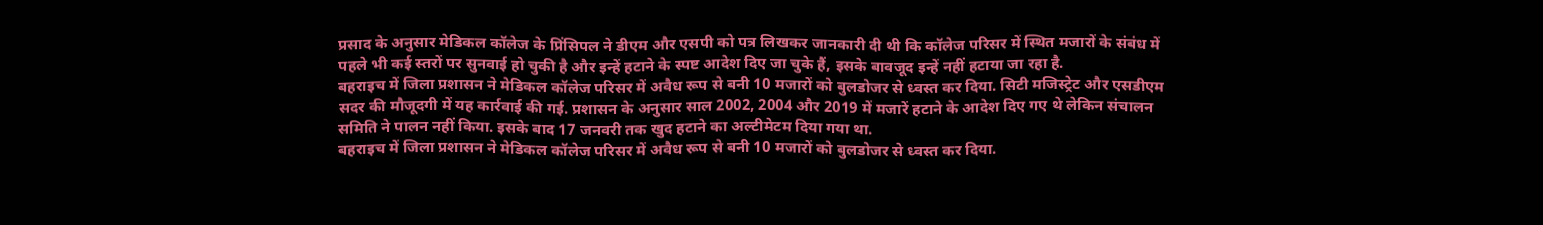प्रसाद के अनुसार मेडिकल कॉलेज के प्रिंसिपल ने डीएम और एसपी को पत्र लिखकर जानकारी दी थी कि कॉलेज परिसर में स्थित मजारों के संबंध में पहले भी कई स्तरों पर सुनवाई हो चुकी है और इन्हें हटाने के स्पष्ट आदेश दिए जा चुके हैं, इसके बावजूद इन्हें नहीं हटाया जा रहा है.
बहराइच में जिला प्रशासन ने मेडिकल कॉलेज परिसर में अवैध रूप से बनी 10 मजारों को बुलडोजर से ध्वस्त कर दिया. सिटी मजिस्ट्रेट और एसडीएम सदर की मौजूदगी में यह कार्रवाई की गई. प्रशासन के अनुसार साल 2002, 2004 और 2019 में मजारें हटाने के आदेश दिए गए थे लेकिन संचालन समिति ने पालन नहीं किया. इसके बाद 17 जनवरी तक खुद हटाने का अल्टीमेटम दिया गया था.
बहराइच में जिला प्रशासन ने मेडिकल कॉलेज परिसर में अवैध रूप से बनी 10 मजारों को बुलडोजर से ध्वस्त कर दिया.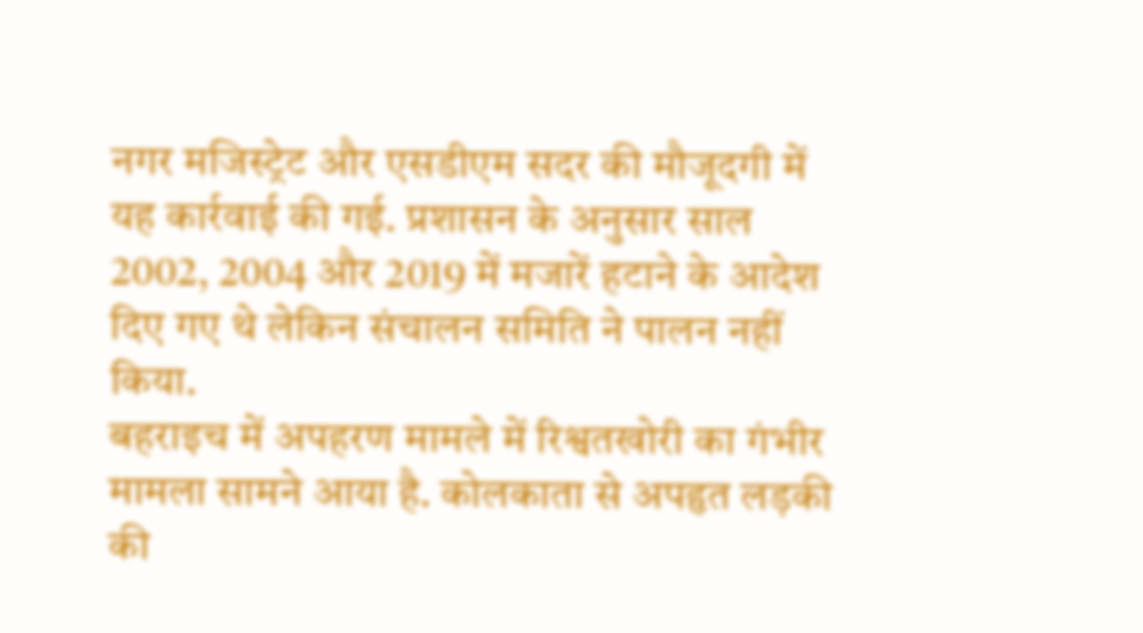नगर मजिस्ट्रेट और एसडीएम सदर की मौजूदगी में यह कार्रवाई की गई. प्रशासन के अनुसार साल 2002, 2004 और 2019 में मजारें हटाने के आदेश दिए गए थे लेकिन संचालन समिति ने पालन नहीं किया.
बहराइच में अपहरण मामले में रिश्वतखोरी का गंभीर मामला सामने आया है. कोलकाता से अपहृत लड़की की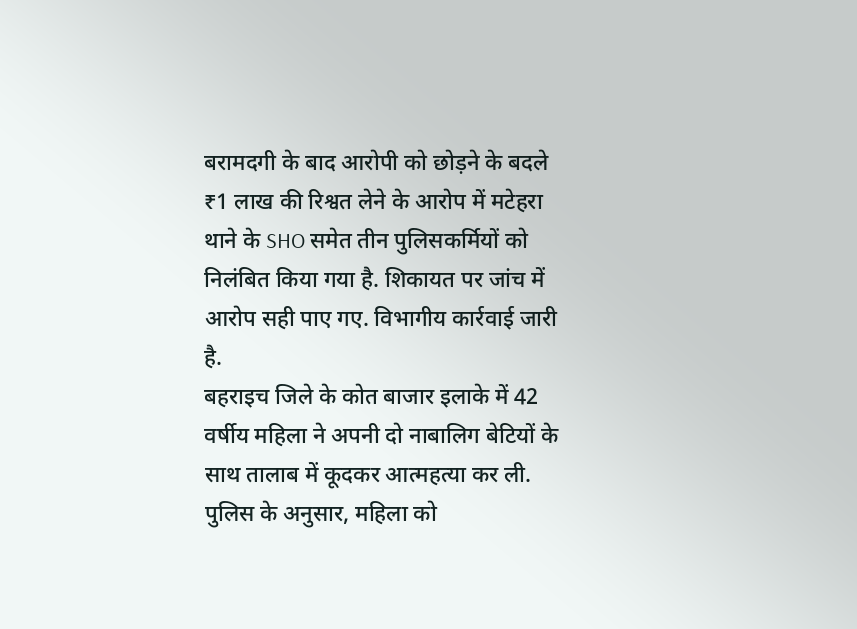बरामदगी के बाद आरोपी को छोड़ने के बदले ₹1 लाख की रिश्वत लेने के आरोप में मटेहरा थाने के SHO समेत तीन पुलिसकर्मियों को निलंबित किया गया है. शिकायत पर जांच में आरोप सही पाए गए. विभागीय कार्रवाई जारी है.
बहराइच जिले के कोत बाजार इलाके में 42 वर्षीय महिला ने अपनी दो नाबालिग बेटियों के साथ तालाब में कूदकर आत्महत्या कर ली. पुलिस के अनुसार, महिला को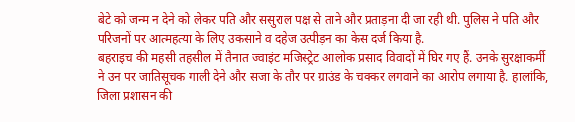बेटे को जन्म न देने को लेकर पति और ससुराल पक्ष से ताने और प्रताड़ना दी जा रही थी. पुलिस ने पति और परिजनों पर आत्महत्या के लिए उकसाने व दहेज उत्पीड़न का केस दर्ज किया है.
बहराइच की महसी तहसील में तैनात ज्वाइंट मजिस्ट्रेट आलोक प्रसाद विवादों में घिर गए हैं. उनके सुरक्षाकर्मी ने उन पर जातिसूचक गाली देने और सजा के तौर पर ग्राउंड के चक्कर लगवाने का आरोप लगाया है. हालांकि, जिला प्रशासन की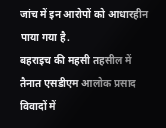जांच में इन आरोपों को आधारहीन पाया गया है.
बहराइच की महसी तहसील में तैनात एसडीएम आलोक प्रसाद विवादों में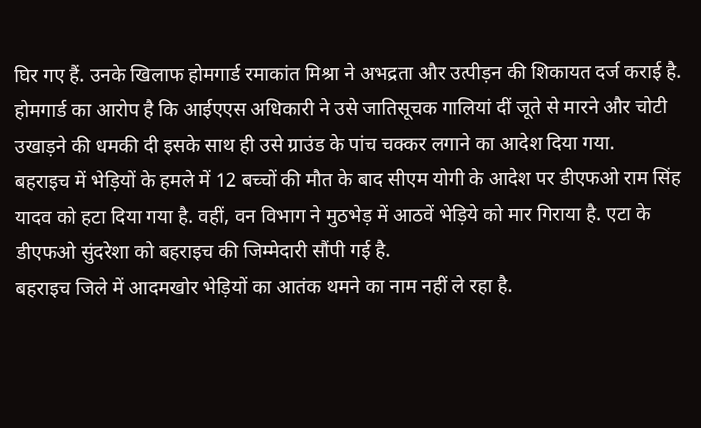घिर गए हैं. उनके खिलाफ होमगार्ड रमाकांत मिश्रा ने अभद्रता और उत्पीड़न की शिकायत दर्ज कराई है. होमगार्ड का आरोप है कि आईएएस अधिकारी ने उसे जातिसूचक गालियां दीं जूते से मारने और चोटी उखाड़ने की धमकी दी इसके साथ ही उसे ग्राउंड के पांच चक्कर लगाने का आदेश दिया गया.
बहराइच में भेड़ियों के हमले में 12 बच्चों की मौत के बाद सीएम योगी के आदेश पर डीएफओ राम सिंह यादव को हटा दिया गया है. वहीं, वन विभाग ने मुठभेड़ में आठवें भेड़िये को मार गिराया है. एटा के डीएफओ सुंदरेशा को बहराइच की जिम्मेदारी सौंपी गई है.
बहराइच जिले में आदमखोर भेड़ियों का आतंक थमने का नाम नहीं ले रहा है.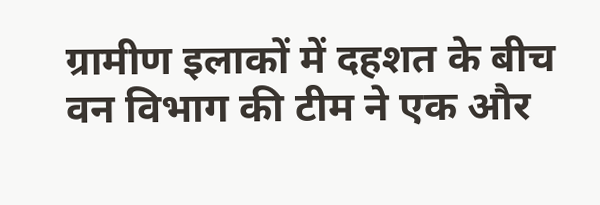ग्रामीण इलाकों में दहशत के बीच वन विभाग की टीम ने एक और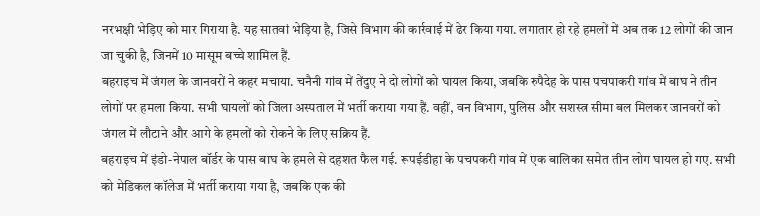नरभक्षी भेड़िए को मार गिराया है. यह सातवां भेड़िया है, जिसे विभाग की कार्रवाई में ढेर किया गया. लगातार हो रहे हमलों में अब तक 12 लोगों की जान जा चुकी है, जिनमें 10 मासूम बच्चे शामिल हैं.
बहराइच में जंगल के जानवरों ने कहर मचाया. चनैनी गांव में तेंदुए ने दो लोगों को घायल किया, जबकि रुपैदेह के पास पचपाकरी गांव में बाघ ने तीन लोगों पर हमला किया. सभी घायलों को जिला अस्पताल में भर्ती कराया गया हैं. वहीं, वन विभाग, पुलिस और सशस्त्र सीमा बल मिलकर जानवरों को जंगल में लौटाने और आगे के हमलों को रोकने के लिए सक्रिय हैं.
बहराइच में इंडो-नेपाल बॉर्डर के पास बाघ के हमले से दहशत फैल गई. रूपईडीहा के पचपकरी गांव में एक बालिका समेत तीन लोग घायल हो गए. सभी को मेडिकल कॉलेज में भर्ती कराया गया है, जबकि एक की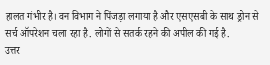हालत गंभीर है। वन विभाग ने पिंजड़ा लगाया है और एसएसबी के साथ ड्रोन से सर्च ऑपरेशन चला रहा है. लोगों से सतर्क रहने की अपील की गई है.
उत्तर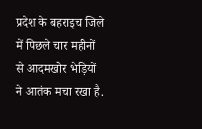प्रदेश के बहराइच जिले में पिछले चार महीनों से आदमखोर भेड़ियों ने आतंक मचा रखा है.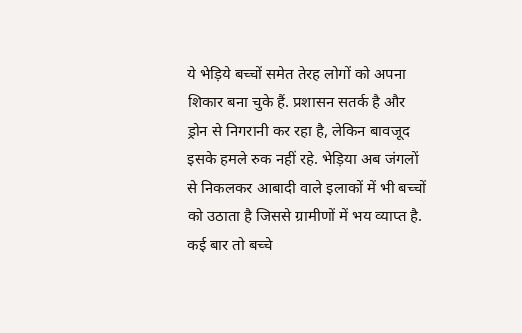ये भेड़िये बच्चों समेत तेरह लोगों को अपना शिकार बना चुके हैं. प्रशासन सतर्क है और ड्रोन से निगरानी कर रहा है, लेकिन बावजूद इसके हमले रुक नहीं रहे. भेड़िया अब जंगलों से निकलकर आबादी वाले इलाकों में भी बच्चों को उठाता है जिससे ग्रामीणों में भय व्याप्त है. कई बार तो बच्चे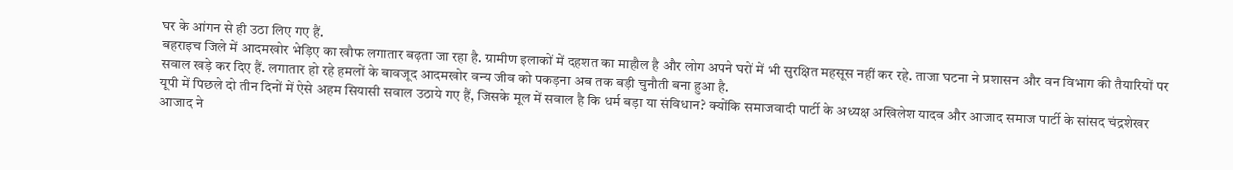घर के आंगन से ही उठा लिए गए हैं.
बहराइच जिले में आदमखोर भेड़िए का खौफ लगातार बढ़ता जा रहा है. ग्रामीण इलाकों में दहशत का माहौल है और लोग अपने घरों में भी सुरक्षित महसूस नहीं कर रहे. ताजा घटना ने प्रशासन और वन विभाग की तैयारियों पर सवाल खड़े कर दिए हैं. लगातार हो रहे हमलों के बावजूद आदमखोर वन्य जीव को पकड़ना अब तक बड़ी चुनौती बना हुआ है.
यूपी में पिछले दो तीन दिनों में ऐसे अहम सियासी सवाल उठाये गए हैं, जिसके मूल में सवाल है कि धर्म बड़ा या संविधान? क्योंकि समाजवादी पार्टी के अध्यक्ष अखिलेश यादव और आजाद समाज पार्टी के सांसद चंद्रशेखर आजाद ने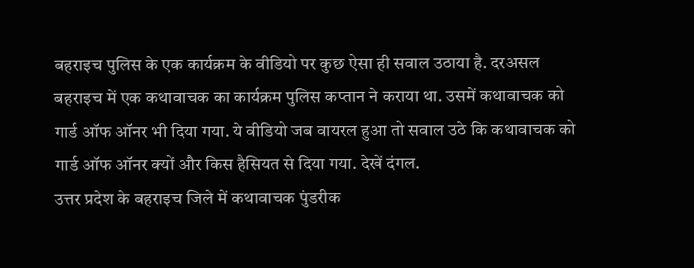बहराइच पुलिस के एक कार्यक्रम के वीडियो पर कुछ ऐसा ही सवाल उठाया है. दरअसल बहराइच में एक कथावाचक का कार्यक्रम पुलिस कप्तान ने कराया था. उसमें कथावाचक को गार्ड ऑफ ऑनर भी दिया गया. ये वीडियो जब वायरल हुआ तो सवाल उठे कि कथावाचक को गार्ड ऑफ ऑनर क्यों और किस हैसियत से दिया गया. देखें दंगल.
उत्तर प्रदेश के बहराइच जिले में कथावाचक पुंडरीक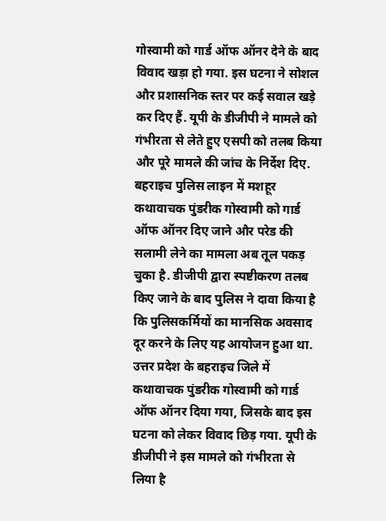गोस्वामी को गार्ड ऑफ ऑनर देने के बाद विवाद खड़ा हो गया. इस घटना ने सोशल और प्रशासनिक स्तर पर कई सवाल खड़े कर दिए हैं. यूपी के डीजीपी ने मामले को गंभीरता से लेते हुए एसपी को तलब किया और पूरे मामले की जांच के निर्देश दिए.
बहराइच पुलिस लाइन में मशहूर कथावाचक पुंडरीक गोस्वामी को गार्ड ऑफ ऑनर दिए जाने और परेड की सलामी लेने का मामला अब तूल पकड़ चुका है. डीजीपी द्वारा स्पष्टीकरण तलब किए जाने के बाद पुलिस ने दावा किया है कि पुलिसकर्मियों का मानसिक अवसाद दूर करने के लिए यह आयोजन हुआ था.
उत्तर प्रदेश के बहराइच जिले में कथावाचक पुंडरीक गोस्वामी को गार्ड ऑफ ऑनर दिया गया, जिसके बाद इस घटना को लेकर विवाद छिड़ गया. यूपी के डीजीपी ने इस मामले को गंभीरता से लिया है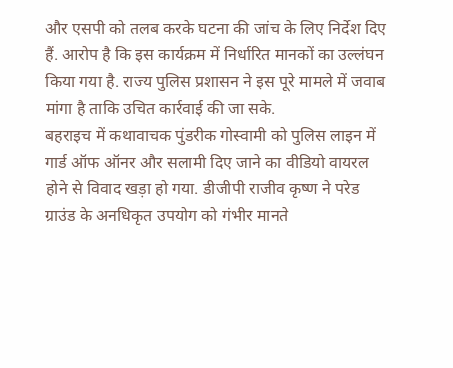और एसपी को तलब करके घटना की जांच के लिए निर्देश दिए हैं. आरोप है कि इस कार्यक्रम में निर्धारित मानकों का उल्लंघन किया गया है. राज्य पुलिस प्रशासन ने इस पूरे मामले में जवाब मांगा है ताकि उचित कार्रवाई की जा सके.
बहराइच में कथावाचक पुंडरीक गोस्वामी को पुलिस लाइन में गार्ड ऑफ ऑनर और सलामी दिए जाने का वीडियो वायरल होने से विवाद खड़ा हो गया. डीजीपी राजीव कृष्ण ने परेड ग्राउंड के अनधिकृत उपयोग को गंभीर मानते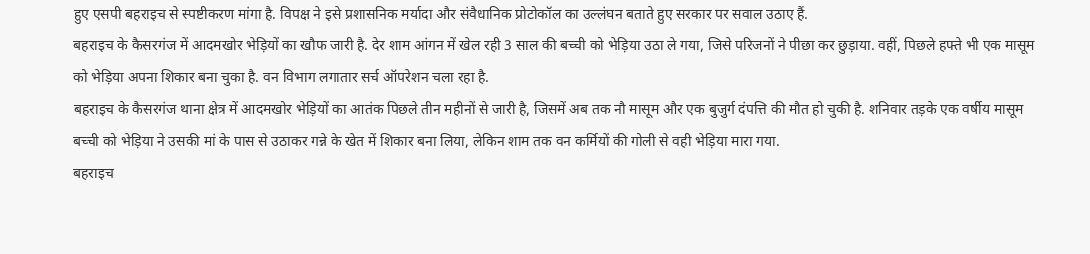हुए एसपी बहराइच से स्पष्टीकरण मांगा है. विपक्ष ने इसे प्रशासनिक मर्यादा और संवैधानिक प्रोटोकॉल का उल्लंघन बताते हुए सरकार पर सवाल उठाए हैं.
बहराइच के कैसरगंज में आदमखोर भेड़ियों का खौफ जारी है. देर शाम आंगन में खेल रही 3 साल की बच्ची को भेड़िया उठा ले गया, जिसे परिजनों ने पीछा कर छुड़ाया. वहीं, पिछले हफ्ते भी एक मासूम को भेड़िया अपना शिकार बना चुका है. वन विभाग लगातार सर्च ऑपरेशन चला रहा है.
बहराइच के कैसरगंज थाना क्षेत्र में आदमखोर भेड़ियों का आतंक पिछले तीन महीनों से जारी है, जिसमें अब तक नौ मासूम और एक बुजुर्ग दंपत्ति की मौत हो चुकी है. शनिवार तड़के एक वर्षीय मासूम बच्ची को भेड़िया ने उसकी मां के पास से उठाकर गन्ने के खेत में शिकार बना लिया, लेकिन शाम तक वन कर्मियों की गोली से वही भेड़िया मारा गया.
बहराइच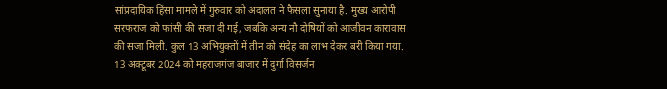सांप्रदायिक हिंसा मामले में गुरुवार को अदालत ने फैसला सुनाया है. मुख्य आरोपी सरफराज को फांसी की सजा दी गई, जबकि अन्य नौ दोषियों को आजीवन कारावास की सजा मिली. कुल 13 अभियुक्तों में तीन को संदेह का लाभ देकर बरी किया गया. 13 अक्टूबर 2024 को महराजगंज बाजार में दुर्गा विसर्जन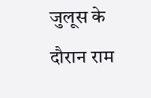जुलूस के दौरान राम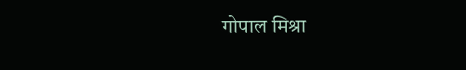गोपाल मिश्रा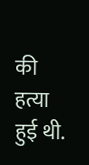की हत्या हुई थी.